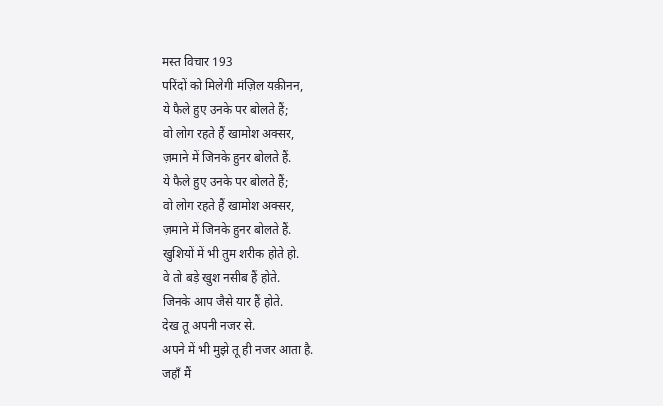मस्त विचार 193
परिंदों को मिलेगी मंज़िल यक़ीनन,
ये फैले हुए उनके पर बोलते हैं;
वो लोग रहते हैं खामोश अक्सर,
ज़माने में जिनके हुनर बोलते हैं.
ये फैले हुए उनके पर बोलते हैं;
वो लोग रहते हैं खामोश अक्सर,
ज़माने में जिनके हुनर बोलते हैं.
खुशियों में भी तुम शरीक होते हो.
वे तो बड़े खुश नसीब हैं होते.
जिनके आप जैसे यार हैं होते.
देख तू अपनी नजर से.
अपने में भी मुझे तू ही नजर आता है.
जहाँ मैं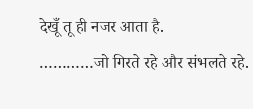देखूँ तू ही नजर आता है.
…………जो गिरते रहे और संभलते रहे.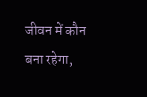जीवन में कौन बना रहेगा,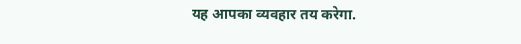यह आपका व्यवहार तय करेगा.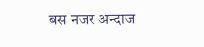बस नजर अन्दाज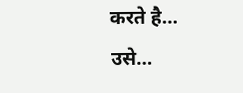करते है… उसे…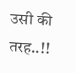उसी की तरह..!!